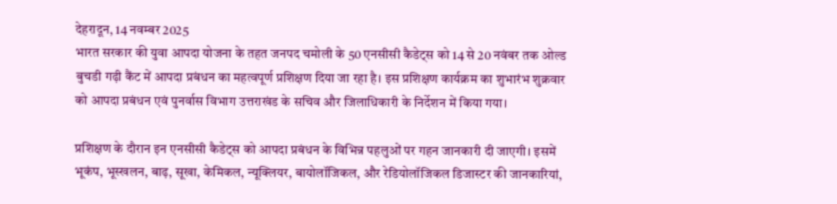देहरादून, 14 नवम्बर 2025
भारत सरकार की युवा आपदा योजना के तहत जनपद चमोली के 50 एनसीसी कैडेट्स को 14 से 20 नवंबर तक ओल्ड बुचडी गढ़ी कैंट में आपदा प्रबंधन का महत्वपूर्ण प्रशिक्षण दिया जा रहा है। इस प्रशिक्षण कार्यक्रम का शुभारंभ शुक्रवार को आपदा प्रबंधन एवं पुनर्वास विभाग उत्तराखंड के सचिव और जिलाधिकारी के निर्देशन में किया गया।

प्रशिक्षण के दौरान इन एनसीसी कैडेट्स को आपदा प्रबंधन के विभिन्न पहलुओं पर गहन जानकारी दी जाएगी। इसमें भूकंप, भूस्खलन, बाढ़, सूखा, केमिकल, न्यूक्लियर, बायोलॉजिकल, और रेडियोलॉजिकल डिजास्टर की जानकारियां,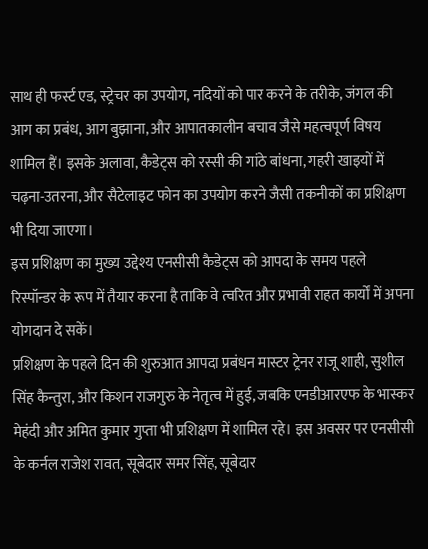साथ ही फर्स्ट एड, स्ट्रेचर का उपयोग, नदियों को पार करने के तरीके, जंगल की आग का प्रबंध, आग बुझाना, और आपातकालीन बचाव जैसे महत्वपूर्ण विषय शामिल हैं। इसके अलावा, कैडेट्स को रस्सी की गांठे बांधना, गहरी खाइयों में चढ़ना-उतरना, और सैटेलाइट फोन का उपयोग करने जैसी तकनीकों का प्रशिक्षण भी दिया जाएगा।
इस प्रशिक्षण का मुख्य उद्देश्य एनसीसी कैडेट्स को आपदा के समय पहले रिस्पॉन्डर के रूप में तैयार करना है ताकि वे त्वरित और प्रभावी राहत कार्यों में अपना योगदान दे सकें।
प्रशिक्षण के पहले दिन की शुरुआत आपदा प्रबंधन मास्टर ट्रेनर राजू शाही, सुशील सिंह कैन्तुरा, और किशन राजगुरु के नेतृत्व में हुई, जबकि एनडीआरएफ के भास्कर मेहंदी और अमित कुमार गुप्ता भी प्रशिक्षण में शामिल रहे। इस अवसर पर एनसीसी के कर्नल राजेश रावत, सूबेदार समर सिंह, सूबेदार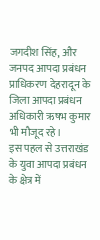जगदीश सिंह, और जनपद आपदा प्रबंधन प्राधिकरण देहरादून के जिला आपदा प्रबंधन अधिकारी ऋषभ कुमार भी मौजूद रहे।
इस पहल से उत्तराखंड के युवा आपदा प्रबंधन के क्षेत्र में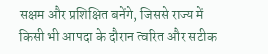सक्षम और प्रशिक्षित बनेंगे, जिससे राज्य में किसी भी आपदा के दौरान त्वरित और सटीक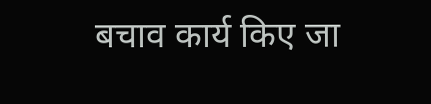बचाव कार्य किए जा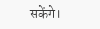सकेंगे।